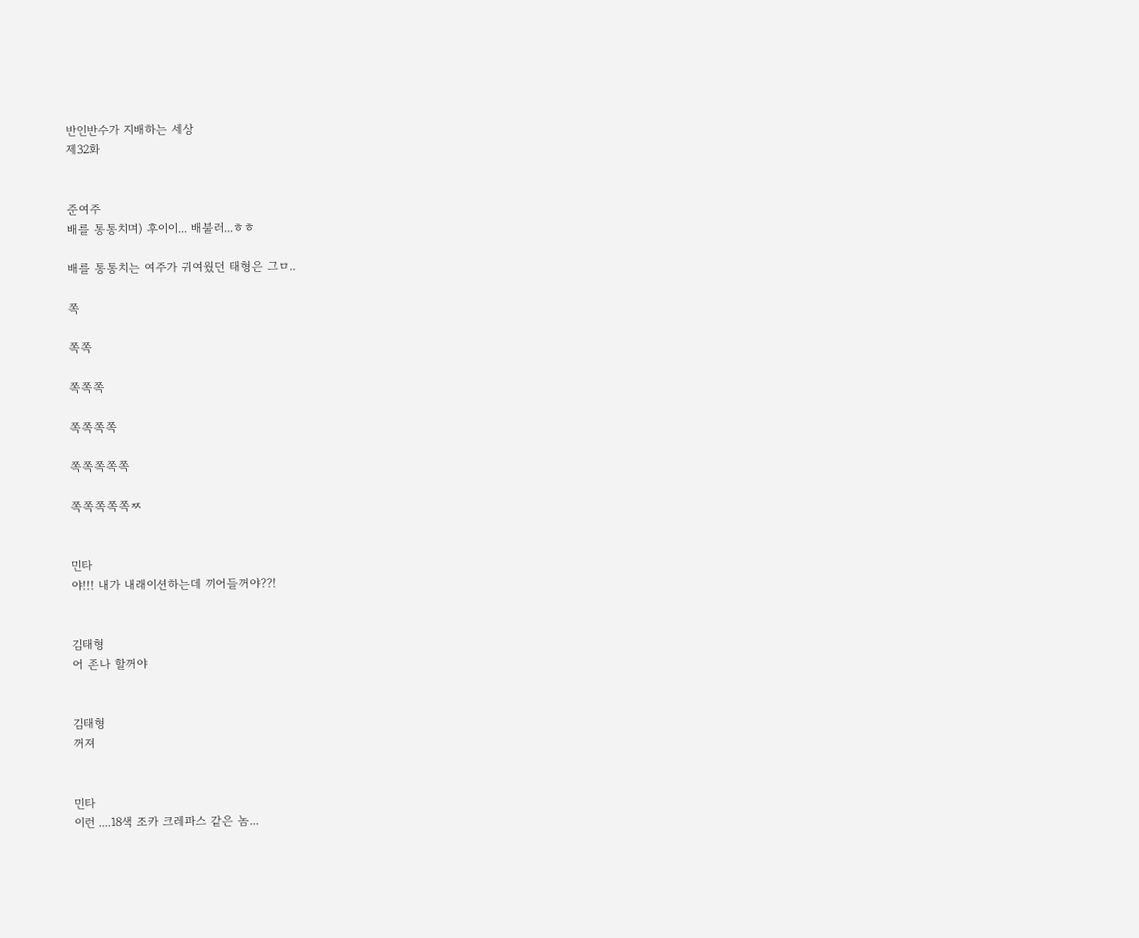반인반수가 지배하는 세상
제32화


준여주
배를 통통치며) 후이이... 배불러...ㅎㅎ

배를 통통치는 여주가 귀여웠던 태형은 그ㅁ..

쪽

쪽쪽

쪽쪽쪽

쪽쪽쪽쪽

쪽쪽쪽쪽쪽

쪽쪽쪽쪽쪽ㅉ


민타
야!!! 내가 내래이션하는데 끼어들꺼야??!


김태형
어 존나 할꺼야


김태형
꺼져


민타
이런 ....18색 조카 크레파스 같은 놈...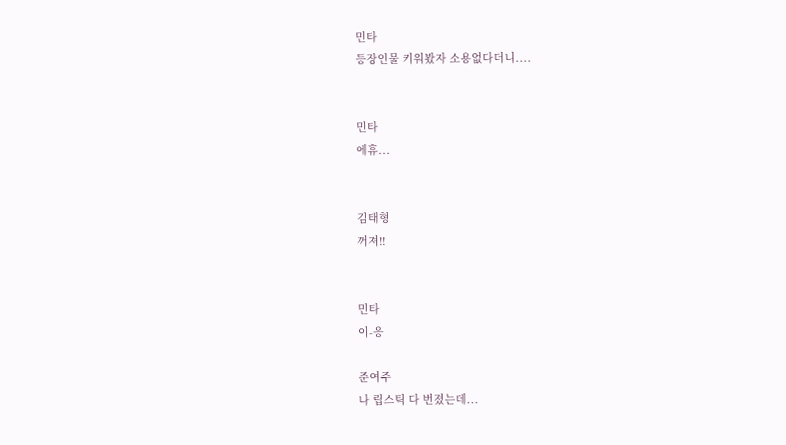민타
등장인물 키워봤자 소용없다더니....


민타
에휴...


김태형
꺼져!!


민타
이-응

준여주
나 립스틱 다 번졌는데...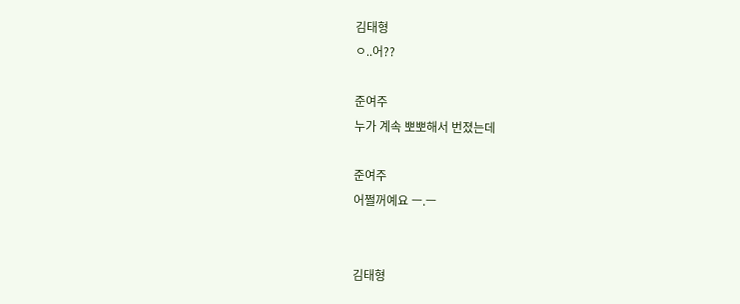김태형
ㅇ..어??

준여주
누가 계속 뽀뽀해서 번졌는데

준여주
어쩔꺼예요 ㅡ.ㅡ


김태형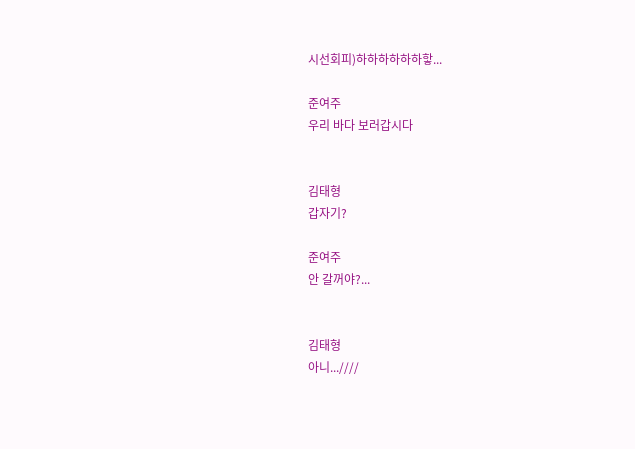시선회피)하하하하하하핳...

준여주
우리 바다 보러갑시다


김태형
갑자기?

준여주
안 갈꺼야?...


김태형
아니...////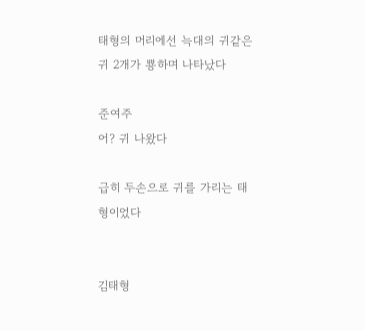태형의 머리에선 늑대의 귀같은 귀 2개가 뿅하며 나타났다

준여주
어? 귀 나왔다

급히 두손으로 귀를 가리는 태형이었다


김태형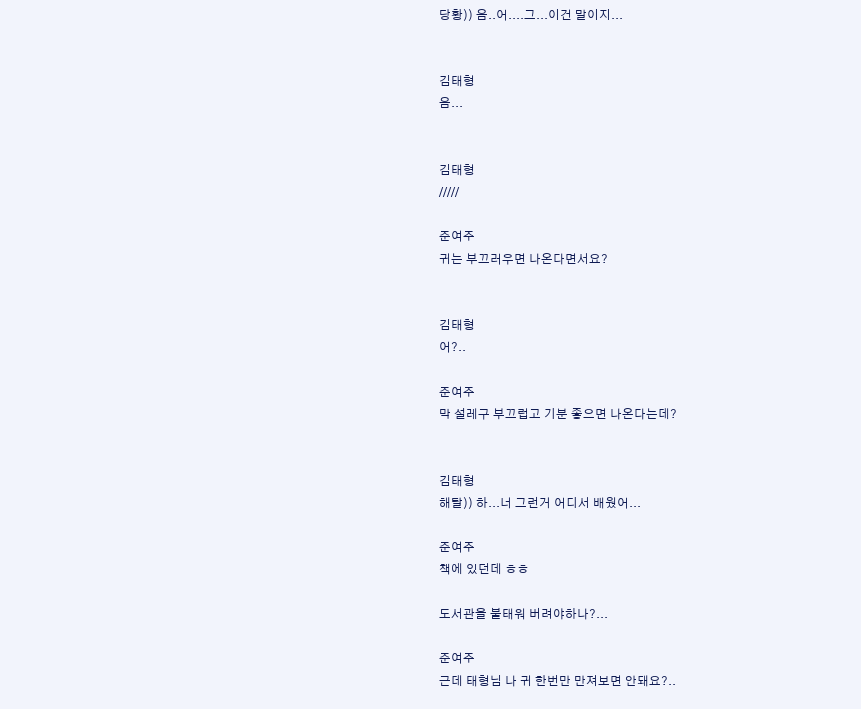당황)) 음..어....그...이건 말이지...


김태형
음...


김태형
/////

준여주
귀는 부끄러우면 나온다면서요?


김태형
어?..

준여주
막 설레구 부끄럽고 기분 좋으면 나온다는데?


김태형
해탈)) 하...너 그런거 어디서 배웠어...

준여주
책에 있던데 ㅎㅎ

도서관을 불태워 버려야하나?...

준여주
근데 태형님 나 귀 한번만 만져보면 안돼요?..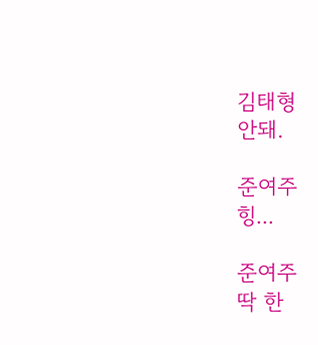김태형
안돼.

준여주
힝...

준여주
딱 한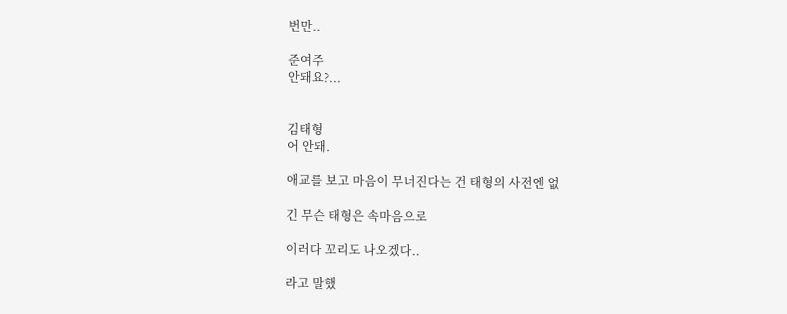번만..

준여주
안돼요?...


김태형
어 안돼.

애교를 보고 마음이 무너진다는 건 태형의 사전엔 없

긴 무슨 태형은 속마음으로

이러다 꼬리도 나오겠다..

라고 말했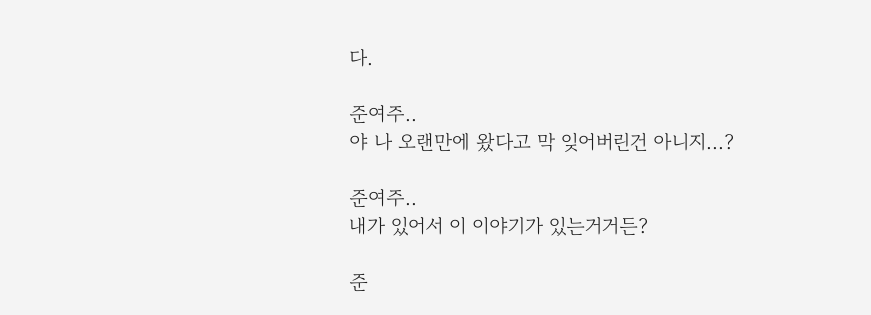다.

준여주..
야 나 오랜만에 왔다고 막 잊어버린건 아니지...?

준여주..
내가 있어서 이 이야기가 있는거거든?

준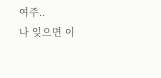여주..
나 잊으면 이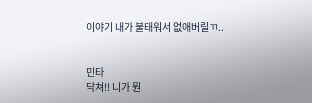이야기 내가 불태워서 없애버릴ㄲ..


민타
닥쳐!! 니가 뭔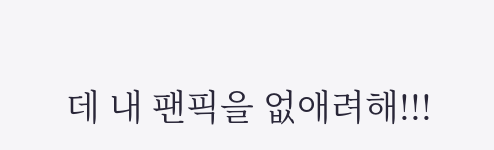데 내 팬픽을 없애려해!!!